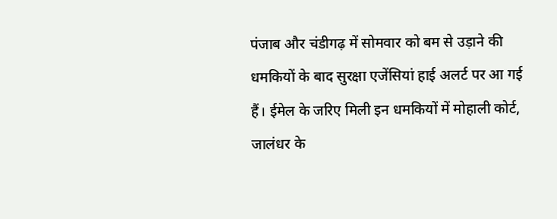पंजाब और चंडीगढ़ में सोमवार को बम से उड़ाने की धमकियों के बाद सुरक्षा एजेंसियां हाई अलर्ट पर आ गई हैं। ईमेल के जरिए मिली इन धमकियों में मोहाली कोर्ट, जालंधर के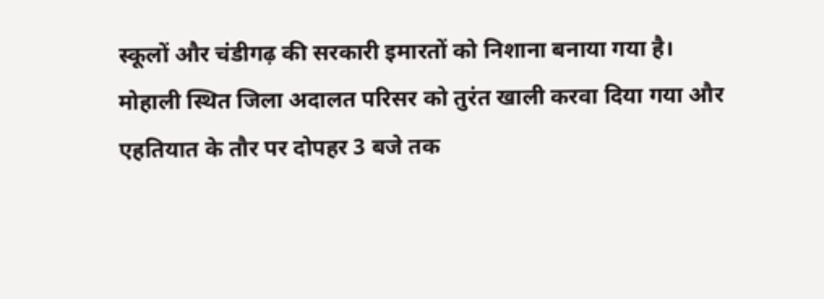स्कूलों और चंडीगढ़ की सरकारी इमारतों को निशाना बनाया गया है।
मोहाली स्थित जिला अदालत परिसर को तुरंत खाली करवा दिया गया और एहतियात के तौर पर दोपहर 3 बजे तक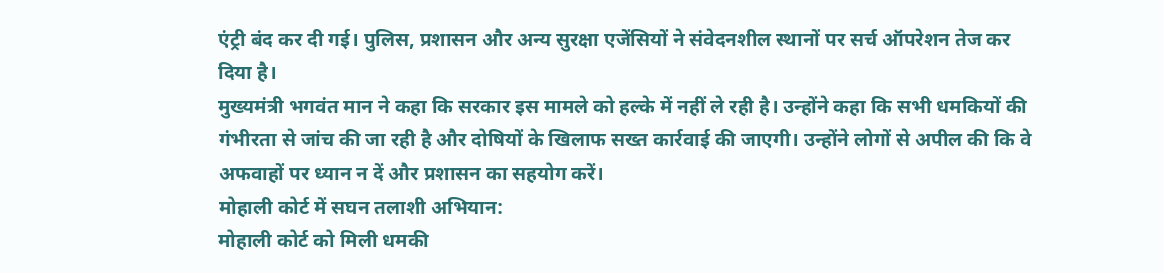एंट्री बंद कर दी गई। पुलिस, प्रशासन और अन्य सुरक्षा एजेंसियों ने संवेदनशील स्थानों पर सर्च ऑपरेशन तेज कर दिया है।
मुख्यमंत्री भगवंत मान ने कहा कि सरकार इस मामले को हल्के में नहीं ले रही है। उन्होंने कहा कि सभी धमकियों की गंभीरता से जांच की जा रही है और दोषियों के खिलाफ सख्त कार्रवाई की जाएगी। उन्होंने लोगों से अपील की कि वे अफवाहों पर ध्यान न दें और प्रशासन का सहयोग करें।
मोहाली कोर्ट में सघन तलाशी अभियान:
मोहाली कोर्ट को मिली धमकी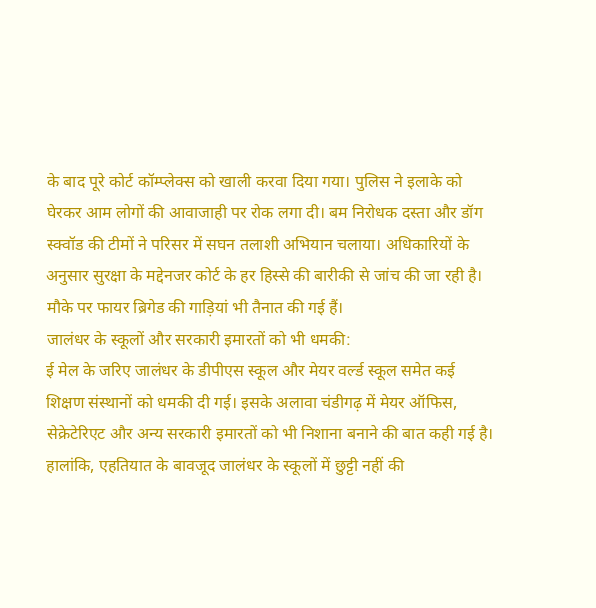के बाद पूरे कोर्ट कॉम्प्लेक्स को खाली करवा दिया गया। पुलिस ने इलाके को घेरकर आम लोगों की आवाजाही पर रोक लगा दी। बम निरोधक दस्ता और डॉग स्क्वॉड की टीमों ने परिसर में सघन तलाशी अभियान चलाया। अधिकारियों के अनुसार सुरक्षा के मद्देनजर कोर्ट के हर हिस्से की बारीकी से जांच की जा रही है। मौके पर फायर ब्रिगेड की गाड़ियां भी तैनात की गई हैं।
जालंधर के स्कूलों और सरकारी इमारतों को भी धमकी:
ई मेल के जरिए जालंधर के डीपीएस स्कूल और मेयर वर्ल्ड स्कूल समेत कई शिक्षण संस्थानों को धमकी दी गई। इसके अलावा चंडीगढ़ में मेयर ऑफिस, सेक्रेटेरिएट और अन्य सरकारी इमारतों को भी निशाना बनाने की बात कही गई है। हालांकि, एहतियात के बावजूद जालंधर के स्कूलों में छुट्टी नहीं की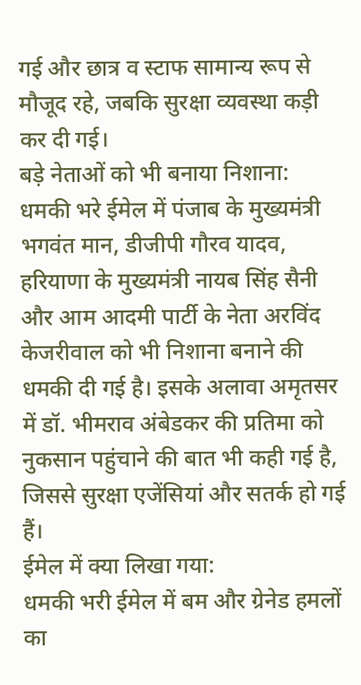गई और छात्र व स्टाफ सामान्य रूप से मौजूद रहे, जबकि सुरक्षा व्यवस्था कड़ी कर दी गई।
बड़े नेताओं को भी बनाया निशाना:
धमकी भरे ईमेल में पंजाब के मुख्यमंत्री भगवंत मान, डीजीपी गौरव यादव, हरियाणा के मुख्यमंत्री नायब सिंह सैनी और आम आदमी पार्टी के नेता अरविंद केजरीवाल को भी निशाना बनाने की धमकी दी गई है। इसके अलावा अमृतसर में डॉ. भीमराव अंबेडकर की प्रतिमा को नुकसान पहुंचाने की बात भी कही गई है, जिससे सुरक्षा एजेंसियां और सतर्क हो गई हैं।
ईमेल में क्या लिखा गया:
धमकी भरी ईमेल में बम और ग्रेनेड हमलों का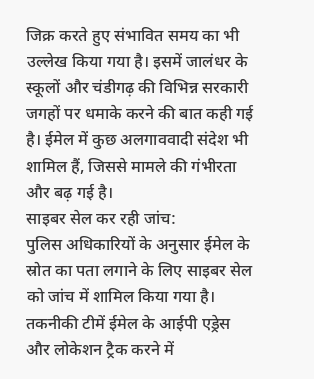जिक्र करते हुए संभावित समय का भी उल्लेख किया गया है। इसमें जालंधर के स्कूलों और चंडीगढ़ की विभिन्न सरकारी जगहों पर धमाके करने की बात कही गई है। ईमेल में कुछ अलगाववादी संदेश भी शामिल हैं, जिससे मामले की गंभीरता और बढ़ गई है।
साइबर सेल कर रही जांच:
पुलिस अधिकारियों के अनुसार ईमेल के स्रोत का पता लगाने के लिए साइबर सेल को जांच में शामिल किया गया है। तकनीकी टीमें ईमेल के आईपी एड्रेस और लोकेशन ट्रैक करने में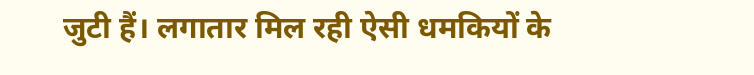जुटी हैं। लगातार मिल रही ऐसी धमकियों के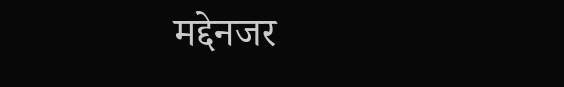मद्देनजर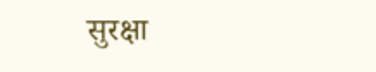सुरक्षा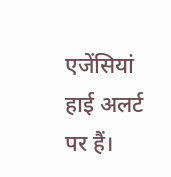एजेंसियां हाई अलर्ट पर हैं।